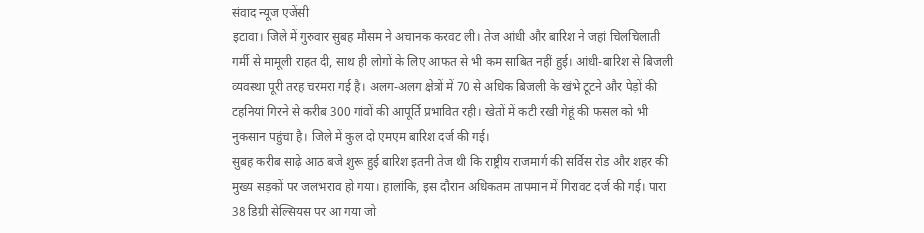संवाद न्यूज एजेंसी
इटावा। जिले में गुरुवार सुबह मौसम ने अचानक करवट ली। तेज आंधी और बारिश ने जहां चिलचिलाती गर्मी से मामूली राहत दी, साथ ही लोगों के लिए आफत से भी कम साबित नहीं हुई। आंधी-बारिश से बिजली व्यवस्था पूरी तरह चरमरा गई है। अलग-अलग क्षेत्रों में 70 से अधिक बिजली के खंभे टूटने और पेड़ों की टहनियां गिरने से करीब 300 गांवों की आपूर्ति प्रभावित रही। खेतों में कटी रखी गेहूं की फसल को भी नुकसान पहुंचा है। जिले में कुल दो एमएम बारिश दर्ज की गई।
सुबह करीब साढ़े आठ बजे शुरू हुई बारिश इतनी तेज थी कि राष्ट्रीय राजमार्ग की सर्विस रोड और शहर की मुख्य सड़कों पर जलभराव हो गया। हालांकि, इस दौरान अधिकतम तापमान में गिरावट दर्ज की गई। पारा 38 डिग्री सेल्सियस पर आ गया जो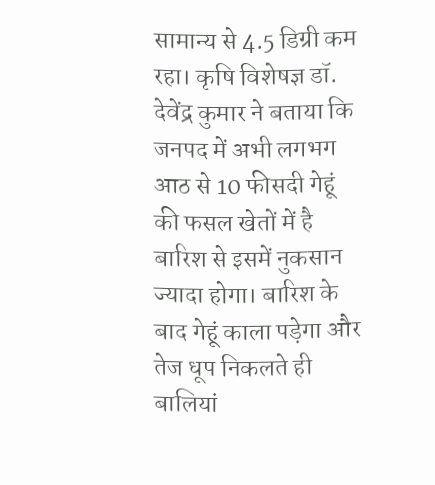सामान्य से 4.5 डिग्री कम रहा। कृषि विशेषज्ञ डॉ. देवेंद्र कुमार ने बताया कि जनपद में अभी लगभग आठ से 10 फीसदी गेहूं की फसल खेतों में है बारिश से इसमें नुकसान ज्यादा होगा। बारिश के बाद गेहूं काला पड़ेगा और तेज धूप निकलते ही बालियां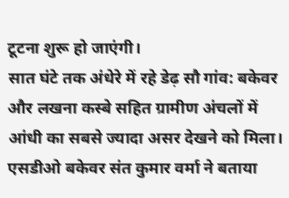टूटना शुरू हो जाएंगी।
सात घंटे तक अंधेरे में रहे डेढ़ सौ गांव: बकेवर और लखना कस्बे सहित ग्रामीण अंचलों में आंधी का सबसे ज्यादा असर देखने को मिला। एसडीओ बकेवर संत कुमार वर्मा ने बताया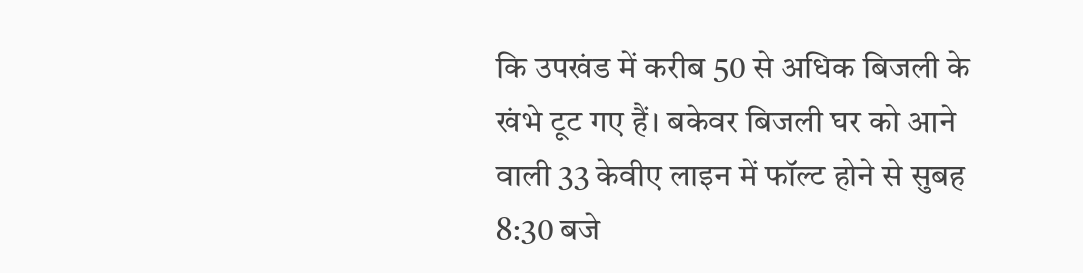कि उपखंड में करीब 50 से अधिक बिजली के खंभे टूट गए हैं। बकेवर बिजली घर को आने वाली 33 केवीए लाइन में फॉल्ट होने से सुबह 8:30 बजे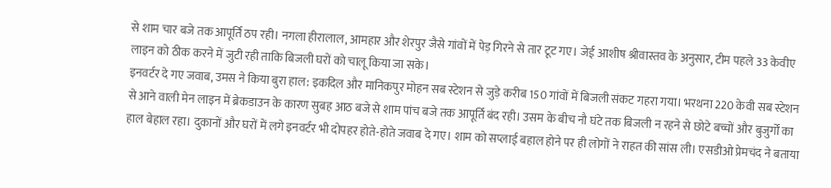से शाम चार बजे तक आपूर्ति ठप रही। नगला हीरालाल, आमहार और शेरपुर जैसे गांवों में पेड़ गिरने से तार टूट गए। जेई आशीष श्रीवास्तव के अनुसार, टीम पहले 33 केवीए लाइन को ठीक करने में जुटी रही ताकि बिजली घरों को चालू किया जा सके।
इनवर्टर दे गए जवाब, उमस ने किया बुरा हाल: इकदिल और मानिकपुर मोहन सब स्टेशन से जुड़े करीब 150 गांवों में बिजली संकट गहरा गया। भरथना 220 केवी सब स्टेशन से आने वाली मेन लाइन में ब्रेकडाउन के कारण सुबह आठ बजे से शाम पांच बजे तक आपूर्ति बंद रही। उसम के बीच नौ घंटे तक बिजली न रहने से छोटे बच्चों और बुजुर्गों का हाल बेहाल रहा। दुकानों और घरों में लगे इनवर्टर भी दोपहर होते-होते जवाब दे गए। शाम को सप्लाई बहाल होने पर ही लोगों ने राहत की सांस ली। एसडीओ प्रेमचंद ने बताया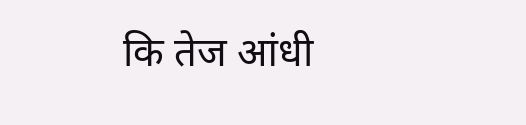कि तेज आंधी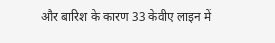और बारिश के कारण 33 केवीए लाइन में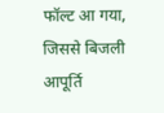फॉल्ट आ गया, जिससे बिजली आपूर्ति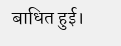बाधित हुई।